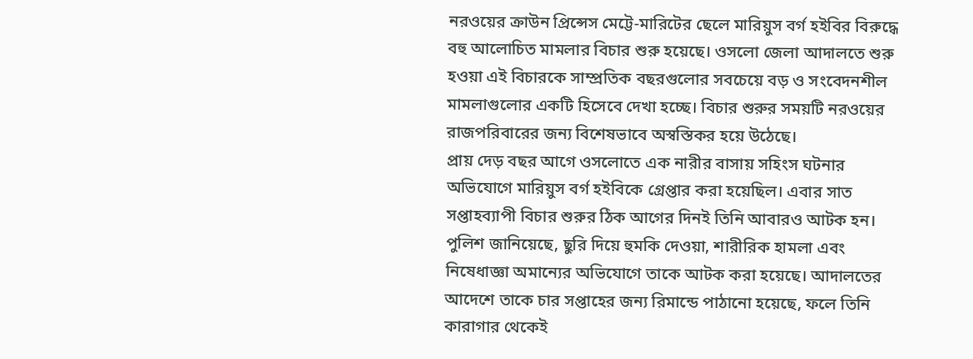নরওয়ের ক্রাউন প্রিন্সেস মেট্টে-মারিটের ছেলে মারিয়ুস বর্গ হইবির বিরুদ্ধে বহু আলোচিত মামলার বিচার শুরু হয়েছে। ওসলো জেলা আদালতে শুরু হওয়া এই বিচারকে সাম্প্রতিক বছরগুলোর সবচেয়ে বড় ও সংবেদনশীল মামলাগুলোর একটি হিসেবে দেখা হচ্ছে। বিচার শুরুর সময়টি নরওয়ের রাজপরিবারের জন্য বিশেষভাবে অস্বস্তিকর হয়ে উঠেছে।
প্রায় দেড় বছর আগে ওসলোতে এক নারীর বাসায় সহিংস ঘটনার অভিযোগে মারিয়ুস বর্গ হইবিকে গ্রেপ্তার করা হয়েছিল। এবার সাত সপ্তাহব্যাপী বিচার শুরুর ঠিক আগের দিনই তিনি আবারও আটক হন। পুলিশ জানিয়েছে, ছুরি দিয়ে হুমকি দেওয়া, শারীরিক হামলা এবং নিষেধাজ্ঞা অমান্যের অভিযোগে তাকে আটক করা হয়েছে। আদালতের আদেশে তাকে চার সপ্তাহের জন্য রিমান্ডে পাঠানো হয়েছে, ফলে তিনি কারাগার থেকেই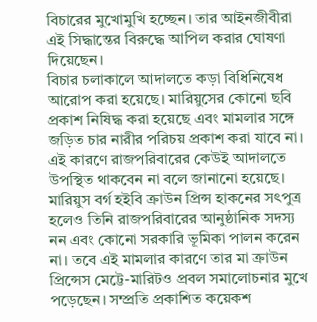বিচারের মুখোমুখি হচ্ছেন। তার আইনজীবীরা এই সিদ্ধান্তের বিরুদ্ধে আপিল করার ঘোষণা দিয়েছেন।
বিচার চলাকালে আদালতে কড়া বিধিনিষেধ আরোপ করা হয়েছে। মারিয়ুসের কোনো ছবি প্রকাশ নিষিদ্ধ করা হয়েছে এবং মামলার সঙ্গে জড়িত চার নারীর পরিচয় প্রকাশ করা যাবে না। এই কারণে রাজপরিবারের কেউই আদালতে উপস্থিত থাকবেন না বলে জানানো হয়েছে।
মারিয়ুস বর্গ হইবি ক্রাউন প্রিন্স হাকনের সৎপুত্র হলেও তিনি রাজপরিবারের আনুষ্ঠানিক সদস্য নন এবং কোনো সরকারি ভূমিকা পালন করেন না। তবে এই মামলার কারণে তার মা ক্রাউন প্রিন্সেস মেট্টে-মারিটও প্রবল সমালোচনার মুখে পড়েছেন। সম্প্রতি প্রকাশিত কয়েকশ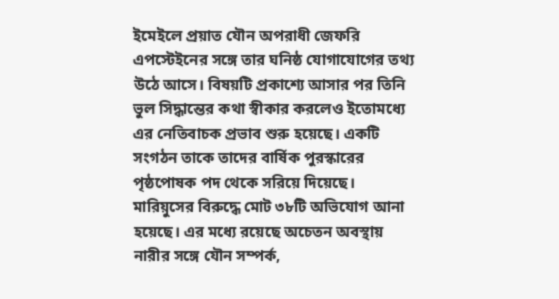ইমেইলে প্রয়াত যৌন অপরাধী জেফরি এপস্টেইনের সঙ্গে তার ঘনিষ্ঠ যোগাযোগের তথ্য উঠে আসে। বিষয়টি প্রকাশ্যে আসার পর তিনি ভুল সিদ্ধান্তের কথা স্বীকার করলেও ইতোমধ্যে এর নেতিবাচক প্রভাব শুরু হয়েছে। একটি সংগঠন তাকে তাদের বার্ষিক পুরস্কারের পৃষ্ঠপোষক পদ থেকে সরিয়ে দিয়েছে।
মারিয়ুসের বিরুদ্ধে মোট ৩৮টি অভিযোগ আনা হয়েছে। এর মধ্যে রয়েছে অচেতন অবস্থায় নারীর সঙ্গে যৌন সম্পর্ক,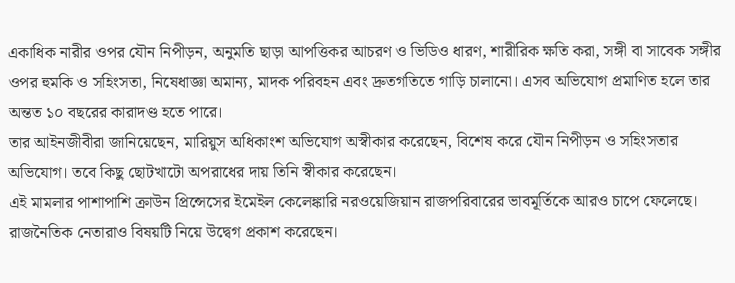একাধিক নারীর ওপর যৌন নিপীড়ন, অনুমতি ছাড়া আপত্তিকর আচরণ ও ভিডিও ধারণ, শারীরিক ক্ষতি করা, সঙ্গী বা সাবেক সঙ্গীর ওপর হুমকি ও সহিংসতা, নিষেধাজ্ঞা অমান্য, মাদক পরিবহন এবং দ্রুতগতিতে গাড়ি চালানো। এসব অভিযোগ প্রমাণিত হলে তার অন্তত ১০ বছরের কারাদণ্ড হতে পারে।
তার আইনজীবীরা জানিয়েছেন, মারিয়ুস অধিকাংশ অভিযোগ অস্বীকার করেছেন, বিশেষ করে যৌন নিপীড়ন ও সহিংসতার অভিযোগ। তবে কিছু ছোটখাটো অপরাধের দায় তিনি স্বীকার করেছেন।
এই মামলার পাশাপাশি ক্রাউন প্রিন্সেসের ইমেইল কেলেঙ্কারি নরওয়েজিয়ান রাজপরিবারের ভাবমূর্তিকে আরও চাপে ফেলেছে। রাজনৈতিক নেতারাও বিষয়টি নিয়ে উদ্বেগ প্রকাশ করেছেন।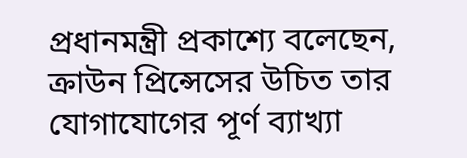প্রধানমন্ত্রী প্রকাশ্যে বলেছেন, ক্রাউন প্রিন্সেসের উচিত তার যোগাযোগের পূর্ণ ব্যাখ্যা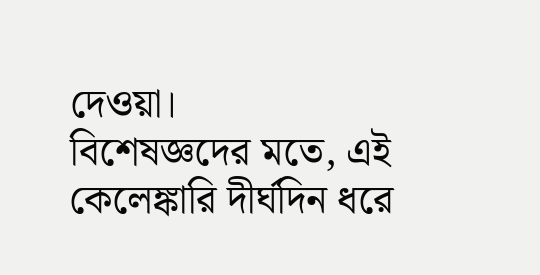দেওয়া।
বিশেষজ্ঞদের মতে, এই কেলেঙ্কারি দীর্ঘদিন ধরে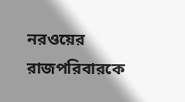নরওয়ের রাজপরিবারকে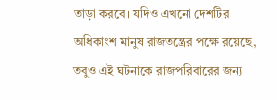তাড়া করবে। যদিও এখনো দেশটির অধিকাংশ মানুষ রাজতন্ত্রের পক্ষে রয়েছে, তবুও এই ঘটনাকে রাজপরিবারের জন্য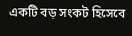একটি বড় সংকট হিসেবে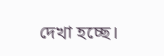দেখা হচ্ছে।